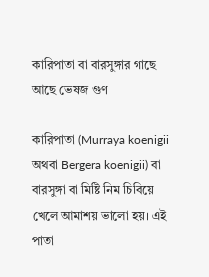কারিপাতা বা বারসুঙ্গার গাছে আছে ভেষজ গুণ

কারিপাতা (Murraya koenigii অথবা Bergera koenigii) বা বারসুঙ্গা বা মিষ্টি নিম চিবিয়ে খেলে আমাশয় ভালো হয়। এই পাতা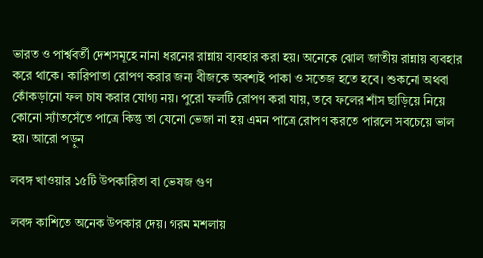ভারত ও পার্শ্ববর্তী দেশসমূহে নানা ধরনের রান্নায় ব্যবহার করা হয়। অনেকে ঝোল জাতীয় রান্নায় ব্যবহার করে থাকে। কারিপাতা রোপণ করার জন্য বীজকে অবশ্যই পাকা ও সতেজ হতে হবে। শুকনো অথবা কোঁকড়ানো ফল চাষ করার যোগ্য নয়। পুরো ফলটি রোপণ করা যায়, তবে ফলের শাঁস ছাড়িয়ে নিয়ে কোনো স্যাঁতসেঁতে পাত্রে কিন্তু তা যেনো ভেজা না হয় এমন পাত্রে রোপণ করতে পারলে সবচেয়ে ভাল হয়। আরো পড়ুন

লবঙ্গ খাওয়ার ১৫টি উপকারিতা বা ভেষজ গুণ

লবঙ্গ কাশিতে অনেক উপকার দেয়। গরম মশলায়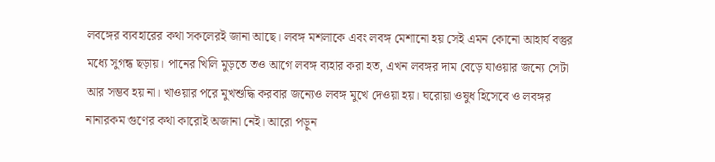লবঙ্গের ব্যবহারের কথা সকলেরই জানা আছে। লবঙ্গ মশলাকে এবং লবঙ্গ মেশানো হয় সেই এমন কোনো আহার্য বস্তুর মধ্যে সুগন্ধ ছড়ায়। পানের খিলি মুড়তে তও আগে লবঙ্গ ব্যহার করা হত, এখন লবঙ্গর দাম বেড়ে যাওয়ার জন্যে সেটা আর সম্ভব হয় না। খাওয়ার পরে মুখশুদ্ধি করবার জন্যেও লবঙ্গ মুখে দেওয়া হয়। ঘরোয়া ওষুধ হিসেবে ও লবঙ্গর নানারকম গুণের কথা কারোই অজানা নেই। আরো পড়ুন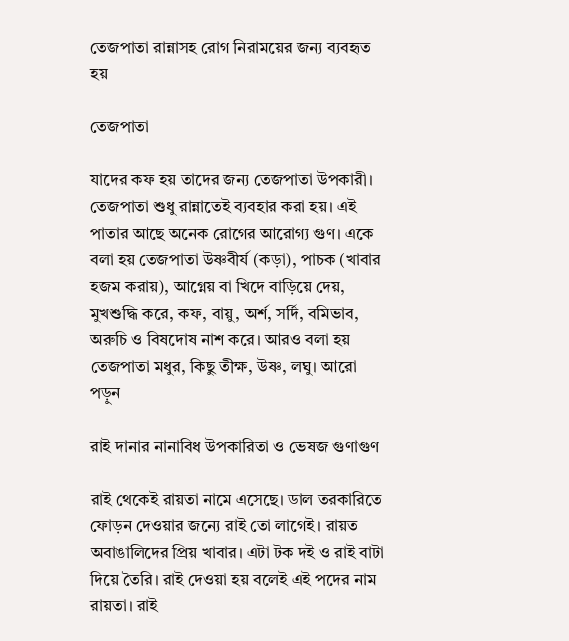তেজপাতা রান্নাসহ রোগ নিরাময়ের জন্য ব্যবহৃত হয়

তেজপাতা

যাদের কফ হয় তাদের জন্য তেজপাতা উপকারী। তেজপাতা শুধু রান্নাতেই ব্যবহার করা হয়। এই পাতার আছে অনেক রোগের আরোগ্য গুণ। একে বলা হয় তেজপাতা উষ্ণবীর্য (কড়া), পাচক (খাবার হজম করায়), আগ্নেয় বা খিদে বাড়িয়ে দেয়, মুখশুদ্ধি করে, কফ, বায়ু, অর্শ, সর্দি, বমিভাব, অরুচি ও বিষদোষ নাশ করে। আরও বলা হয় তেজপাতা মধুর, কিছু তীক্ষ, উষ্ণ, লঘু। আরো পড়ুন

রাই দানার নানাবিধ উপকারিতা ও ভেষজ গুণাগুণ

রাই থেকেই রায়তা নামে এসেছে। ডাল তরকারিতে ফোড়ন দেওয়ার জন্যে রাই তো লাগেই। রায়ত অবাঙালিদের প্রিয় খাবার। এটা টক দই ও রাই বাটা দিয়ে তৈরি। রাই দেওয়া হয় বলেই এই পদের নাম রায়তা। রাই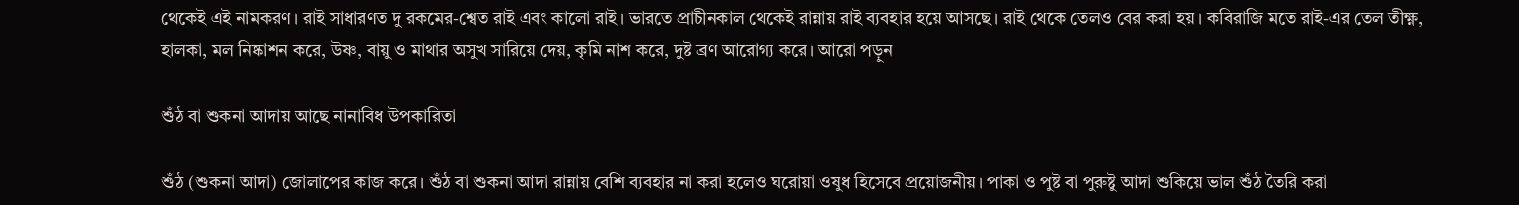থেকেই এই নামকরণ। রাই সাধারণত দু রকমের-শ্বেত রাই এবং কালো রাই। ভারতে প্রাচীনকাল থেকেই রান্নায় রাই ব্যবহার হয়ে আসছে। রাই থেকে তেলও বের করা হয়। কবিরাজি মতে রাই-এর তেল তীক্ষ্ণ, হালকা, মল নিষ্কাশন করে, উষ্ণ, বায়ু ও মাথার অসুখ সারিয়ে দেয়, কৃমি নাশ করে, দুষ্ট ব্রণ আরোগ্য করে। আরো পড়ুন

শুঁঠ বা শুকনা আদায় আছে নানাবিধ উপকারিতা

শুঁঠ (শুকনা আদা) জোলাপের কাজ করে। শুঁঠ বা শুকনা আদা রান্নায় বেশি ব্যবহার না করা হলেও ঘরোয়া ওষুধ হিসেবে প্রয়োজনীয়। পাকা ও পুষ্ট বা পুরুষ্টু আদা শুকিয়ে ভাল শুঁঠ তৈরি করা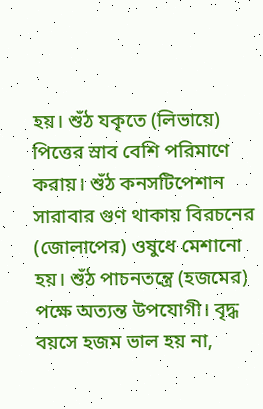হয়। শুঁঠ যকৃতে (লিভায়ে) পিত্তের স্রাব বেশি পরিমাণে করায়। শুঁঠ কনসটিপেশান সারাবার গুণ থাকায় বিরচনের (জোলাপের) ওষুধে মেশানো হয়। শুঁঠ পাচনতন্ত্রে (হজমের) পক্ষে অত্যন্ত উপযোগী। বৃদ্ধ বয়সে হজম ভাল হয় না,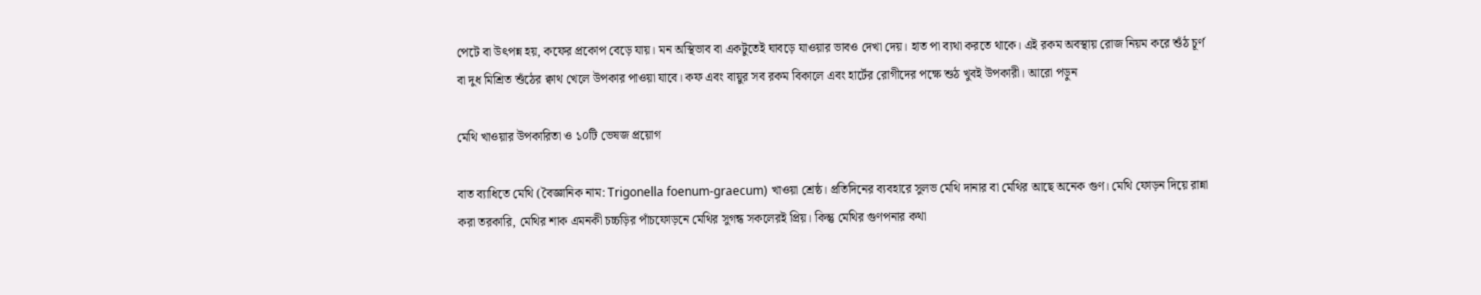পেটে বা উৎপন্ন হয়, কফের প্রকোপ বেড়ে যায়। মন অস্থিভাব বা একটুতেই ঘাবড়ে যাওয়ার ভাবও দেখা দেয়। হাত পা ব্যথা করতে থাকে। এই রকম অবস্থায় রোজ নিয়ম করে শুঁঠ চূর্ণ বা দুধ মিশ্রিত শুঁঠের ক্বাথ খেলে উপকার পাওয়া যাবে। কফ এবং বায়ুর সব রকম বিকালে এবং হার্টের রোগীদের পক্ষে শুঠ খুবই উপকারী। আরো পড়ুন

মেথি খাওয়ার উপকারিতা ও ১০টি ভেষজ প্রয়োগ

বাত ব্যাধিতে মেথি (বৈজ্ঞানিক নাম: Trigonella foenum-graecum) খাওয়া শ্রেষ্ঠ। প্রতিদিনের ব্যবহারে সুলভ মেথি দানার বা মেথির আছে অনেক গুণ। মেথি ফোড়ন দিয়ে রান্না করা তরকারি, মেথির শাক এমনকী চচ্চড়ির পাঁচফোড়নে মেথির সুগন্ধ সকলেরই প্রিয়। কিন্তু মেথির গুণপনার কথা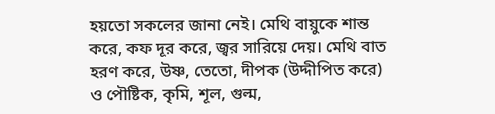হয়তো সকলের জানা নেই। মেথি বায়ুকে শান্ত করে, কফ দূর করে, জ্বর সারিয়ে দেয়। মেথি বাত হরণ করে, উষ্ণ, তেতো, দীপক (উদ্দীপিত করে) ও পৌষ্টিক, কৃমি, শূল, গুল্ম,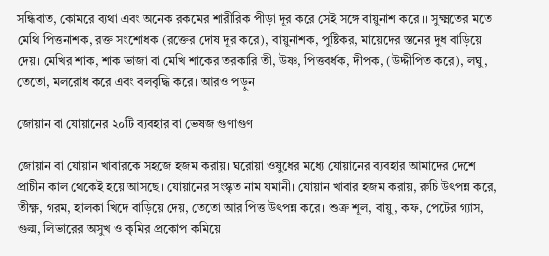সন্ধিবাত, কোমরে ব্যথা এবং অনেক রকমের শারীরিক পীড়া দূর করে সেই সঙ্গে বায়ুনাশ করে ।। সুক্ষ্মতের মতে মেথি পিত্তনাশক, রক্ত সংশোধক (রক্তের দোষ দূর করে), বায়ুনাশক, পুষ্টিকর, মায়েদের স্তনের দুধ বাড়িয়ে দেয়। মেখির শাক, শাক ভাজা বা মেখি শাকের তরকারি তী, উষ্ণ, পিত্তবর্ধক, দীপক, (উদ্দীপিত করে), লঘু, তেতো, মলরোধ করে এবং বলবৃদ্ধি করে। আরও পড়ুন

জোয়ান বা যোয়ানের ২০টি ব্যবহার বা ভেষজ গুণাগুণ

জোয়ান বা যোয়ান খাবারকে সহজে হজম করায়। ঘরোয়া ওষুধের মধ্যে যোয়ানের ব্যবহার আমাদের দেশে প্রাচীন কাল থেকেই হয়ে আসছে। যোয়ানের সংস্কৃত নাম যমানী। যোয়ান খাবার হজম করায়, রুচি উৎপন্ন করে, তীক্ষ্ণ, গরম, হালকা খিদে বাড়িয়ে দেয়, তেতো আর পিত্ত উৎপন্ন করে। শুক্র শূল, বায়ু, কফ, পেটের গ্যাস, গুল্ম, লিভারের অসুখ ও কৃমির প্রকোপ কমিয়ে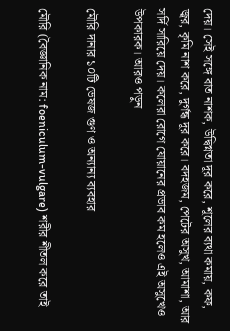দেয়। সেই সঙ্গে বাত নাশক, উদ্বিগ্নতা দূর করে, শূলের ব্যথা কমায়, কফ, জ্বর, কৃমি নাশ করে, দুর্গন্ধ দূর করে। বদহজম, পেটের অসুখ, আমাশা, আর সর্দি সারিয়ে দেয়। কলেরা রোগে যোয়ানের প্রভাব কম হলেও এই অসুখেও উপকারক। আরও পড়ুন

মৌরি দানার ১০টি ভেষজ গুণ ও অন্যান্য ব্যবহার

মৌরি (বৈজ্ঞানিক নাম: foeniculum-vulgare) শরীর শীতল করে তাই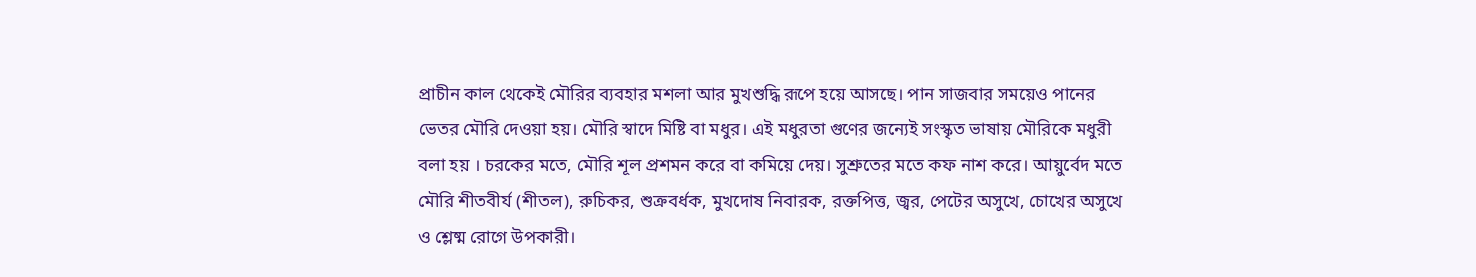প্রাচীন কাল থেকেই মৌরির ব্যবহার মশলা আর মুখশুদ্ধি রূপে হয়ে আসছে। পান সাজবার সময়েও পানের ভেতর মৌরি দেওয়া হয়। মৌরি স্বাদে মিষ্টি বা মধুর। এই মধুরতা গুণের জন্যেই সংস্কৃত ভাষায় মৌরিকে মধুরী বলা হয় । চরকের মতে, মৌরি শূল প্রশমন করে বা কমিয়ে দেয়। সুশ্রুতের মতে কফ নাশ করে। আয়ুর্বেদ মতে মৌরি শীতবীর্য (শীতল), রুচিকর, শুক্রবর্ধক, মুখদোষ নিবারক, রক্তপিত্ত, জ্বর, পেটের অসুখে, চোখের অসুখে ও শ্লেষ্ম রোগে উপকারী।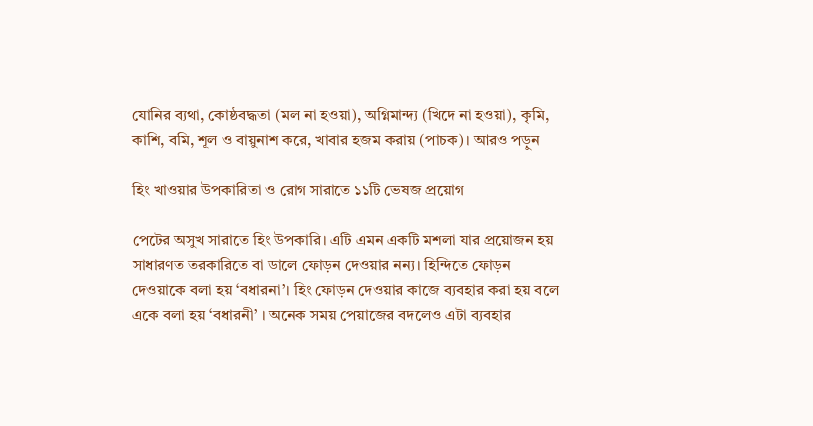যোনির ব্যথা, কোষ্ঠবদ্ধতা (মল না হওয়া), অগ্নিমান্দ্য (খিদে না হওয়া), কৃমি, কাশি, বমি, শূল ও বায়ুনাশ করে, খাবার হজম করায় (পাচক)। আরও পড়ুন

হিং খাওয়ার উপকারিতা ও রোগ সারাতে ১১টি ভেষজ প্রয়োগ

পেটের অসুখ সারাতে হিং উপকারি। এটি এমন একটি মশলা যার প্রয়োজন হয় সাধারণত তরকারিতে বা ডালে ফোড়ন দেওয়ার নন্য। হিন্দিতে ফোড়ন দেওয়াকে বলা হয় ‘বধারনা’। হিং ফোড়ন দেওয়ার কাজে ব্যবহার করা হয় বলে একে বলা হয় ‘বধারনী’ । অনেক সময় পেয়াজের বদলেও এটা ব্যবহার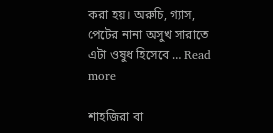করা হয়। অরুচি, গ্যাস, পেটের নানা অসুখ সারাতে এটা ওষুধ হিসেবে … Read more

শাহজিরা বা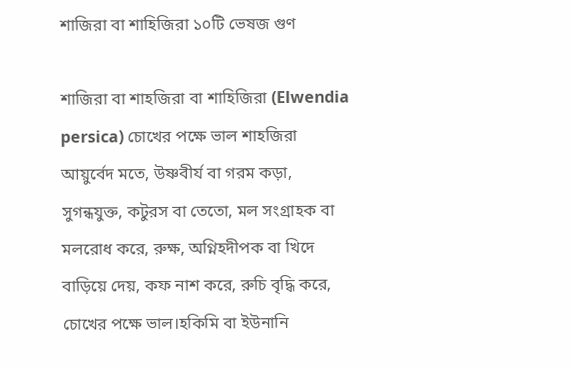শাজিরা বা শাহিজিরা ১০টি ভেষজ গুণ

শাজিরা বা শাহজিরা বা শাহিজিরা (Elwendia persica) চোখের পক্ষে ভাল শাহজিরা আয়ুর্বেদ মতে, উষ্ণবীর্য বা গরম কড়া, সুগন্ধযুক্ত, কটুরস বা তেতো, মল সংগ্রাহক বা মলরোধ করে, রুক্ষ, অগ্নিহদীপক বা খিদে বাড়িয়ে দেয়, কফ নাশ করে, রুচি বৃদ্ধি করে, চোখের পক্ষে ভাল।হকিমি বা ইউনানি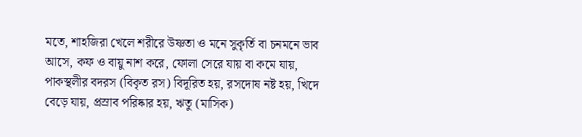মতে, শাহজিরা খেলে শরীরে উষ্ণতা ও মনে সুকৃর্তি বা চনমনে ভাব আসে, কফ ও বায়ু নাশ করে, ফোলা সেরে যায় বা কমে যায়, পাকস্থলীর বদরস (বিকৃত রস) বিদূরিত হয়, রসদোষ নষ্ট হয়, খিদে বেড়ে যায়, প্রস্রাব পরিষ্কার হয়, ঋতু (মাসিক)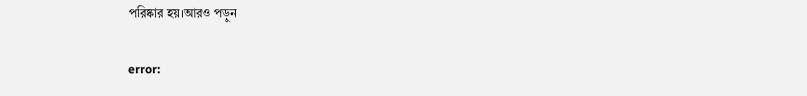পরিষ্কার হয়।আরও পড়ুন

error: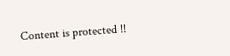Content is protected !!